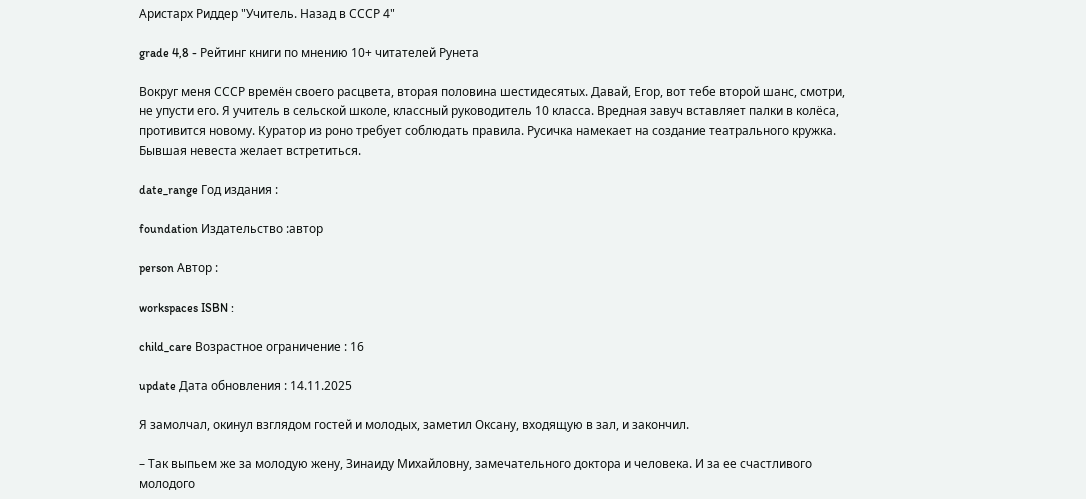Аристарх Риддер "Учитель. Назад в СССР 4"

grade 4,8 - Рейтинг книги по мнению 10+ читателей Рунета

Вокруг меня СССР времён своего расцвета, вторая половина шестидесятых. Давай, Егор, вот тебе второй шанс, смотри, не упусти его. Я учитель в сельской школе, классный руководитель 10 класса. Вредная завуч вставляет палки в колёса, противится новому. Куратор из роно требует соблюдать правила. Русичка намекает на создание театрального кружка. Бывшая невеста желает встретиться.

date_range Год издания :

foundation Издательство :автор

person Автор :

workspaces ISBN :

child_care Возрастное ограничение : 16

update Дата обновления : 14.11.2025

Я замолчал, окинул взглядом гостей и молодых, заметил Оксану, входящую в зал, и закончил.

– Так выпьем же за молодую жену, Зинаиду Михайловну, замечательного доктора и человека. И за ее счастливого молодого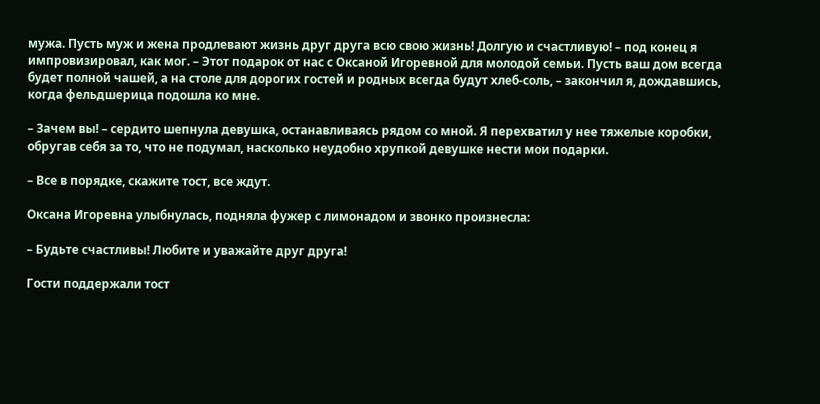мужа. Пусть муж и жена продлевают жизнь друг друга всю свою жизнь! Долгую и счастливую! – под конец я импровизировал, как мог. – Этот подарок от нас с Оксаной Игоревной для молодой семьи. Пусть ваш дом всегда будет полной чашей, а на столе для дорогих гостей и родных всегда будут хлеб-соль, – закончил я, дождавшись, когда фельдшерица подошла ко мне.

– Зачем вы! – сердито шепнула девушка, останавливаясь рядом со мной. Я перехватил у нее тяжелые коробки, обругав себя за то, что не подумал, насколько неудобно хрупкой девушке нести мои подарки.

– Все в порядке, скажите тост, все ждут.

Оксана Игоревна улыбнулась, подняла фужер с лимонадом и звонко произнесла:

– Будьте счастливы! Любите и уважайте друг друга!

Гости поддержали тост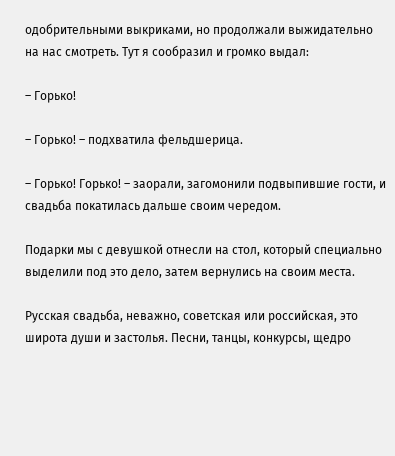одобрительными выкриками, но продолжали выжидательно на нас смотреть. Тут я сообразил и громко выдал:

– Горько!

– Горько! – подхватила фельдшерица.

– Горько! Горько! – заорали, загомонили подвыпившие гости, и свадьба покатилась дальше своим чередом.

Подарки мы с девушкой отнесли на стол, который специально выделили под это дело, затем вернулись на своим места.

Русская свадьба, неважно, советская или российская, это широта души и застолья. Песни, танцы, конкурсы, щедро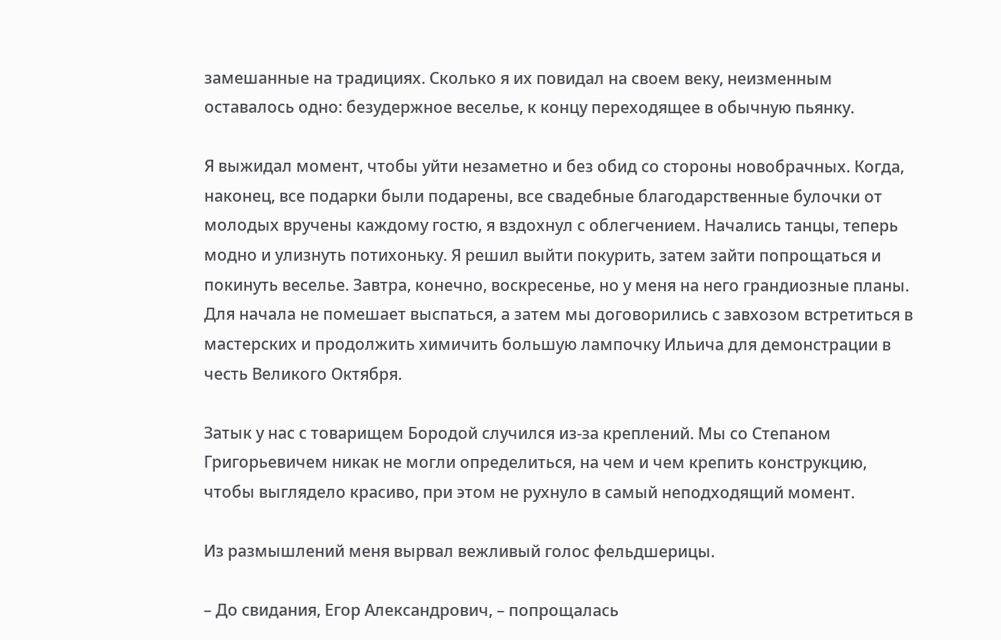замешанные на традициях. Сколько я их повидал на своем веку, неизменным оставалось одно: безудержное веселье, к концу переходящее в обычную пьянку.

Я выжидал момент, чтобы уйти незаметно и без обид со стороны новобрачных. Когда, наконец, все подарки были подарены, все свадебные благодарственные булочки от молодых вручены каждому гостю, я вздохнул с облегчением. Начались танцы, теперь модно и улизнуть потихоньку. Я решил выйти покурить, затем зайти попрощаться и покинуть веселье. Завтра, конечно, воскресенье, но у меня на него грандиозные планы. Для начала не помешает выспаться, а затем мы договорились с завхозом встретиться в мастерских и продолжить химичить большую лампочку Ильича для демонстрации в честь Великого Октября.

Затык у нас с товарищем Бородой случился из-за креплений. Мы со Степаном Григорьевичем никак не могли определиться, на чем и чем крепить конструкцию, чтобы выглядело красиво, при этом не рухнуло в самый неподходящий момент.

Из размышлений меня вырвал вежливый голос фельдшерицы.

– До свидания, Егор Александрович, – попрощалась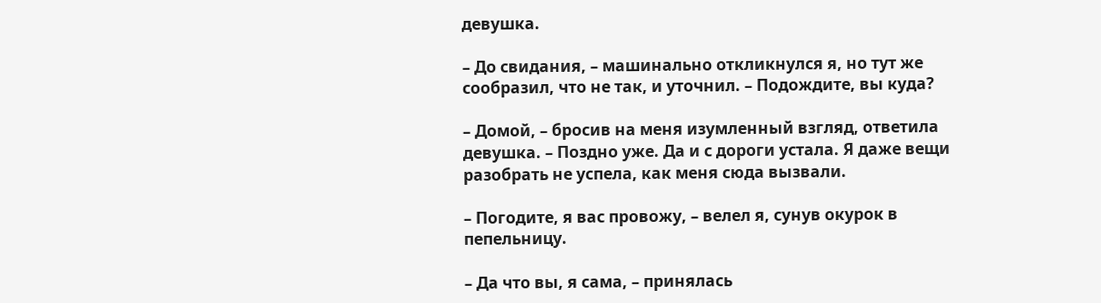девушка.

– До свидания, – машинально откликнулся я, но тут же сообразил, что не так, и уточнил. – Подождите, вы куда?

– Домой, – бросив на меня изумленный взгляд, ответила девушка. – Поздно уже. Да и с дороги устала. Я даже вещи разобрать не успела, как меня сюда вызвали.

– Погодите, я вас провожу, – велел я, сунув окурок в пепельницу.

– Да что вы, я сама, – принялась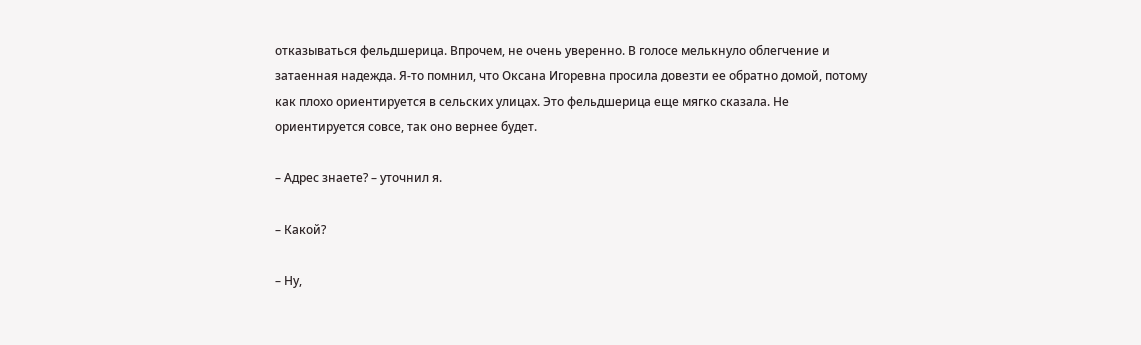отказываться фельдшерица. Впрочем, не очень уверенно. В голосе мелькнуло облегчение и затаенная надежда. Я-то помнил, что Оксана Игоревна просила довезти ее обратно домой, потому как плохо ориентируется в сельских улицах. Это фельдшерица еще мягко сказала. Не ориентируется совсе, так оно вернее будет.

– Адрес знаете? – уточнил я.

– Какой?

– Ну,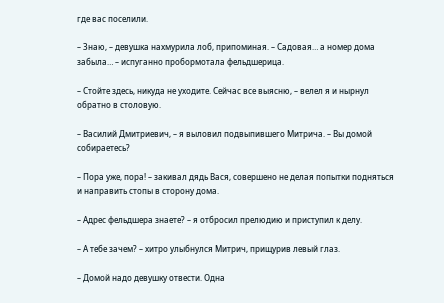где вас поселили.

– Знаю, – девушка нахмурила лоб, припоминая. – Садовая… а номер дома забыла… – испуганно пробормотала фельдшерица.

– Стойте здесь, никуда не уходите. Сейчас все выясню, – велел я и нырнул обратно в столовую.

– Василий Дмитриевич, – я выловил подвыпившего Митрича. – Вы домой собираетесь?

– Пора уже, пора! – закивал дядь Вася, совершено не делая попытки подняться и направить стопы в сторону дома.

– Адрес фельдшера знаете? – я отбросил прелюдию и приступил к делу.

– А тебе зачем? – хитро улыбнулся Митрич, прищурив левый глаз.

– Домой надо девушку отвести. Одна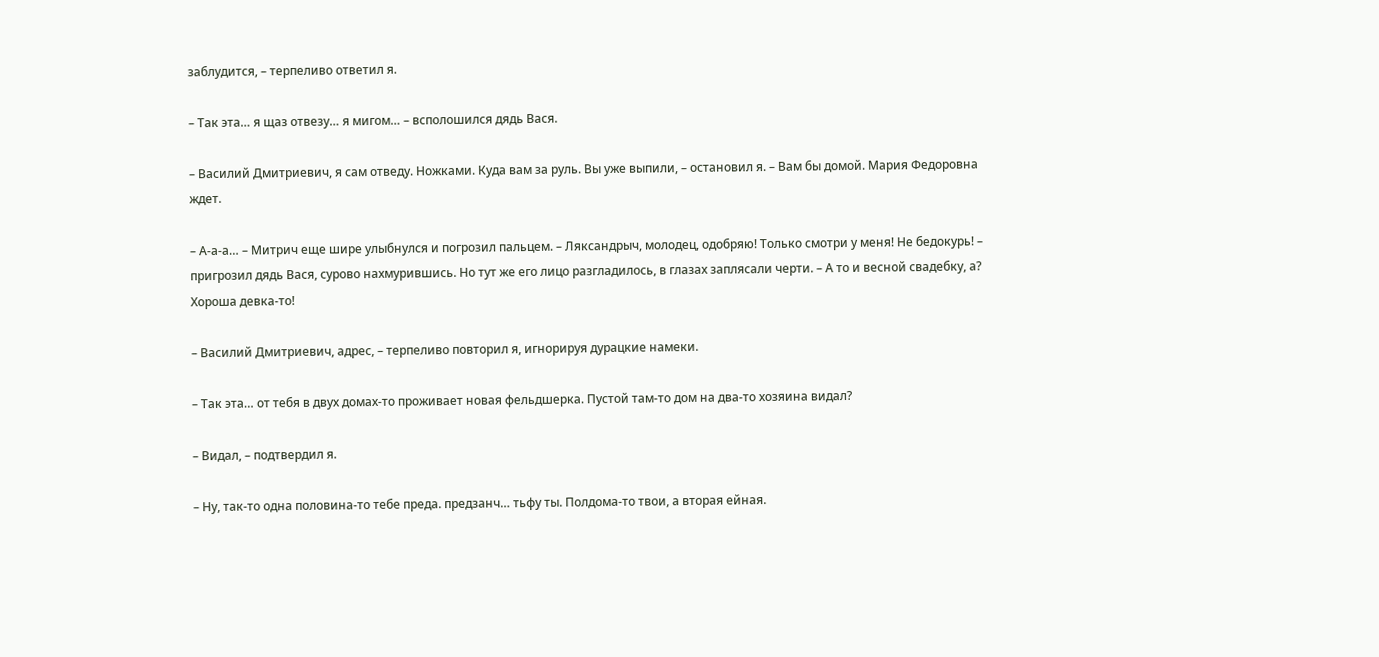заблудится, – терпеливо ответил я.

– Так эта… я щаз отвезу… я мигом… – всполошился дядь Вася.

– Василий Дмитриевич, я сам отведу. Ножками. Куда вам за руль. Вы уже выпили, – остановил я. – Вам бы домой. Мария Федоровна ждет.

– А-а-а… – Митрич еще шире улыбнулся и погрозил пальцем. – Ляксандрыч, молодец, одобряю! Только смотри у меня! Не бедокурь! – пригрозил дядь Вася, сурово нахмурившись. Но тут же его лицо разгладилось, в глазах заплясали черти. – А то и весной свадебку, а? Хороша девка-то!

– Василий Дмитриевич, адрес, – терпеливо повторил я, игнорируя дурацкие намеки.

– Так эта… от тебя в двух домах-то проживает новая фельдшерка. Пустой там-то дом на два-то хозяина видал?

– Видал, – подтвердил я.

– Ну, так-то одна половина-то тебе преда. предзанч… тьфу ты. Полдома-то твои, а вторая ейная.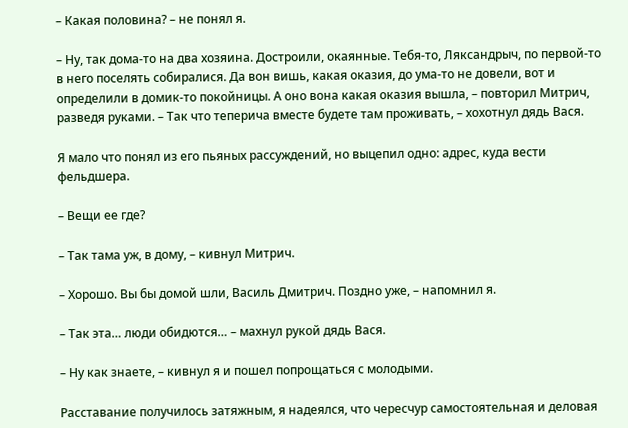– Какая половина? – не понял я.

– Ну, так дома-то на два хозяина. Достроили, окаянные. Тебя-то, Ляксандрыч, по первой-то в него поселять собиралися. Да вон вишь, какая оказия, до ума-то не довели, вот и определили в домик-то покойницы. А оно вона какая оказия вышла, – повторил Митрич, разведя руками. – Так что теперича вместе будете там проживать, – хохотнул дядь Вася.

Я мало что понял из его пьяных рассуждений, но выцепил одно: адрес, куда вести фельдшера.

– Вещи ее где?

– Так тама уж, в дому, – кивнул Митрич.

– Хорошо. Вы бы домой шли, Василь Дмитрич. Поздно уже, – напомнил я.

– Так эта… люди обидются… – махнул рукой дядь Вася.

– Ну как знаете, – кивнул я и пошел попрощаться с молодыми.

Расставание получилось затяжным, я надеялся, что чересчур самостоятельная и деловая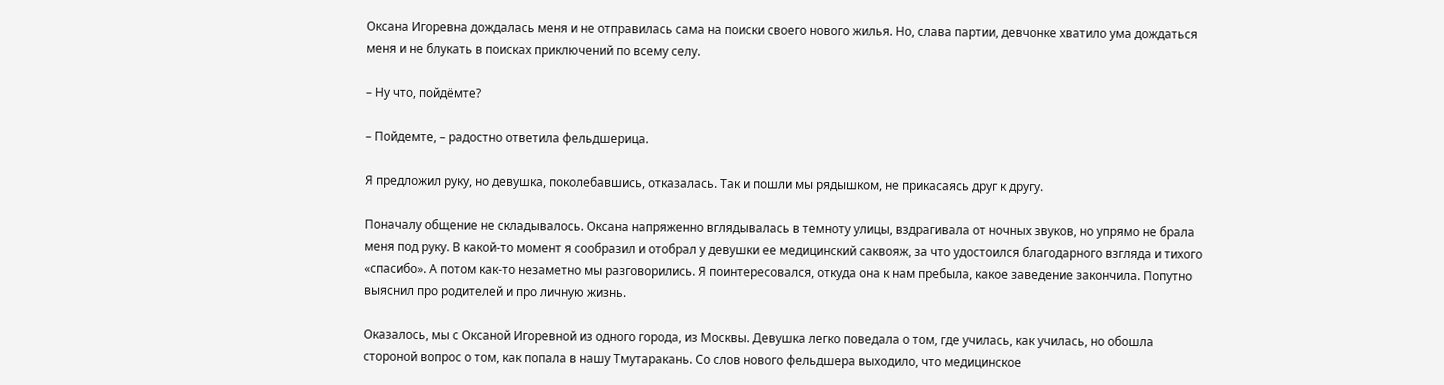Оксана Игоревна дождалась меня и не отправилась сама на поиски своего нового жилья. Но, слава партии, девчонке хватило ума дождаться меня и не блукать в поисках приключений по всему селу.

– Ну что, пойдёмте?

– Пойдемте, – радостно ответила фельдшерица.

Я предложил руку, но девушка, поколебавшись, отказалась. Так и пошли мы рядышком, не прикасаясь друг к другу.

Поначалу общение не складывалось. Оксана напряженно вглядывалась в темноту улицы, вздрагивала от ночных звуков, но упрямо не брала меня под руку. В какой-то момент я сообразил и отобрал у девушки ее медицинский саквояж, за что удостоился благодарного взгляда и тихого «спасибо». А потом как-то незаметно мы разговорились. Я поинтересовался, откуда она к нам пребыла, какое заведение закончила. Попутно выяснил про родителей и про личную жизнь.

Оказалось, мы с Оксаной Игоревной из одного города, из Москвы. Девушка легко поведала о том, где училась, как училась, но обошла стороной вопрос о том, как попала в нашу Тмутаракань. Со слов нового фельдшера выходило, что медицинское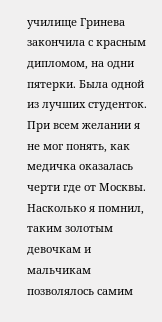училище Гринева закончила с красным дипломом, на одни пятерки. Была одной из лучших студенток. При всем желании я не мог понять, как медичка оказалась черти где от Москвы. Насколько я помнил, таким золотым девочкам и мальчикам позволялось самим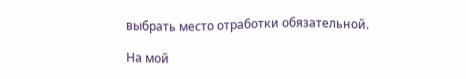выбрать место отработки обязательной.

На мой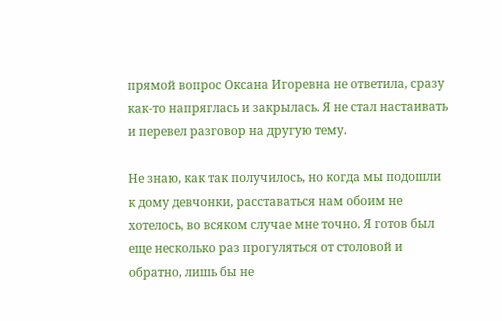прямой вопрос Оксана Игоревна не ответила, сразу как-то напряглась и закрылась. Я не стал настаивать и перевел разговор на другую тему.

Не знаю, как так получилось, но когда мы подошли к дому девчонки, расставаться нам обоим не хотелось, во всяком случае мне точно. Я готов был еще несколько раз прогуляться от столовой и обратно, лишь бы не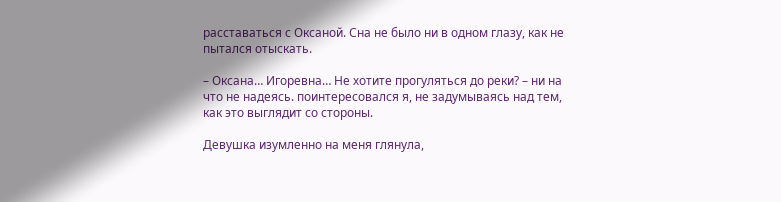расставаться с Оксаной. Сна не было ни в одном глазу, как не пытался отыскать.

– Оксана… Игоревна… Не хотите прогуляться до реки? – ни на что не надеясь. поинтересовался я, не задумываясь над тем, как это выглядит со стороны.

Девушка изумленно на меня глянула,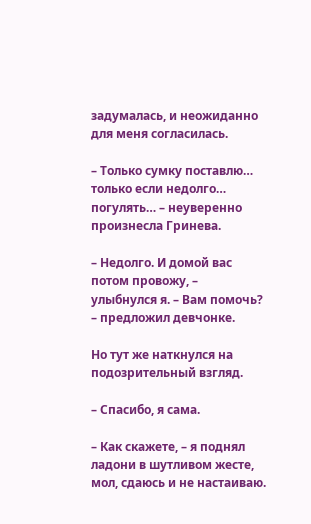задумалась, и неожиданно для меня согласилась.

– Только сумку поставлю… только если недолго… погулять… – неуверенно произнесла Гринева.

– Недолго. И домой вас потом провожу, – улыбнулся я. – Вам помочь? – предложил девчонке.

Но тут же наткнулся на подозрительный взгляд.

– Спасибо, я сама.

– Как скажете, – я поднял ладони в шутливом жесте, мол, сдаюсь и не настаиваю.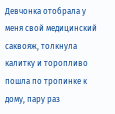Девчонка отобрала у меня свой медицинский саквояж, толкнула калитку и торопливо пошла по тропинке к дому, пару раз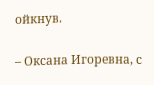ойкнув.

– Оксана Игоревна, с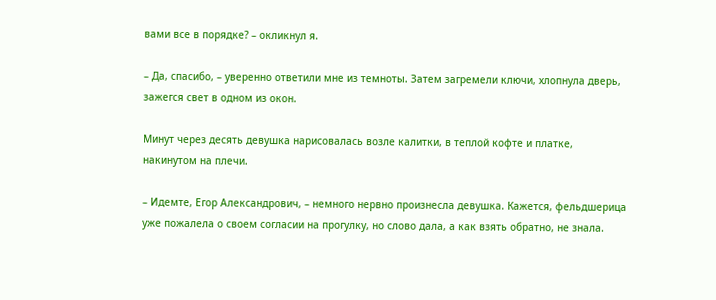вами все в порядке? – окликнул я.

– Да, спасибо, – уверенно ответили мне из темноты. Затем загремели ключи, хлопнула дверь, зажегся свет в одном из окон.

Минут через десять девушка нарисовалась возле калитки, в теплой кофте и платке, накинутом на плечи.

– Идемте, Егор Александрович, – немного нервно произнесла девушка. Кажется, фельдшерица уже пожалела о своем согласии на прогулку, но слово дала, а как взять обратно, не знала.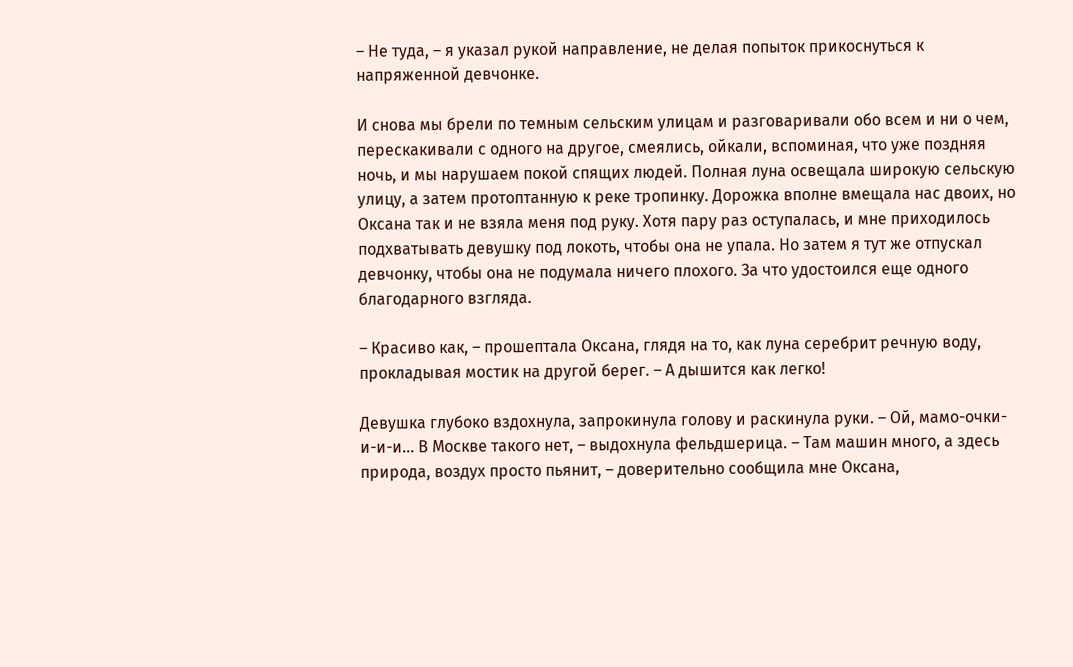– Не туда, – я указал рукой направление, не делая попыток прикоснуться к напряженной девчонке.

И снова мы брели по темным сельским улицам и разговаривали обо всем и ни о чем, перескакивали с одного на другое, смеялись, ойкали, вспоминая, что уже поздняя ночь, и мы нарушаем покой спящих людей. Полная луна освещала широкую сельскую улицу, а затем протоптанную к реке тропинку. Дорожка вполне вмещала нас двоих, но Оксана так и не взяла меня под руку. Хотя пару раз оступалась, и мне приходилось подхватывать девушку под локоть, чтобы она не упала. Но затем я тут же отпускал девчонку, чтобы она не подумала ничего плохого. За что удостоился еще одного благодарного взгляда.

– Красиво как, – прошептала Оксана, глядя на то, как луна серебрит речную воду, прокладывая мостик на другой берег. – А дышится как легко!

Девушка глубоко вздохнула, запрокинула голову и раскинула руки. – Ой, мамо-очки-и-и-и… В Москве такого нет, – выдохнула фельдшерица. – Там машин много, а здесь природа, воздух просто пьянит, – доверительно сообщила мне Оксана,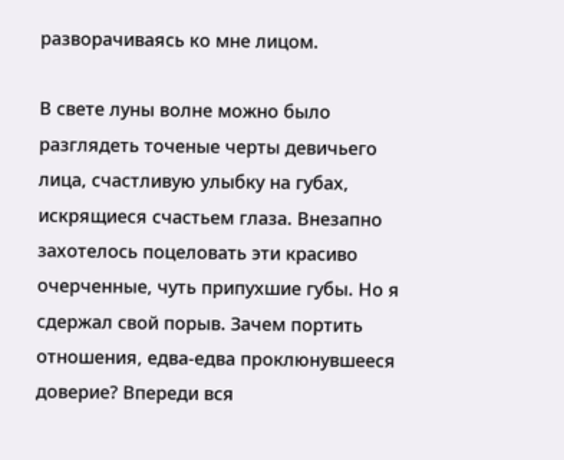разворачиваясь ко мне лицом.

В свете луны волне можно было разглядеть точеные черты девичьего лица, счастливую улыбку на губах, искрящиеся счастьем глаза. Внезапно захотелось поцеловать эти красиво очерченные, чуть припухшие губы. Но я сдержал свой порыв. Зачем портить отношения, едва-едва проклюнувшееся доверие? Впереди вся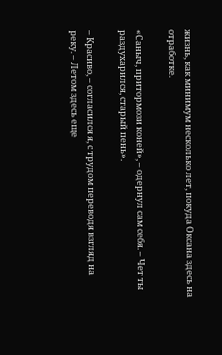жизнь, как минимум несколько лет, покуда Оксана здесь на отработке.

«Саныч, притормози коней», – одернул сам себя. – Чет ты раздухарился, старый пень».

– Красиво, – согласился я, с трудом переводя взгляд на реку. – Летом здесь еще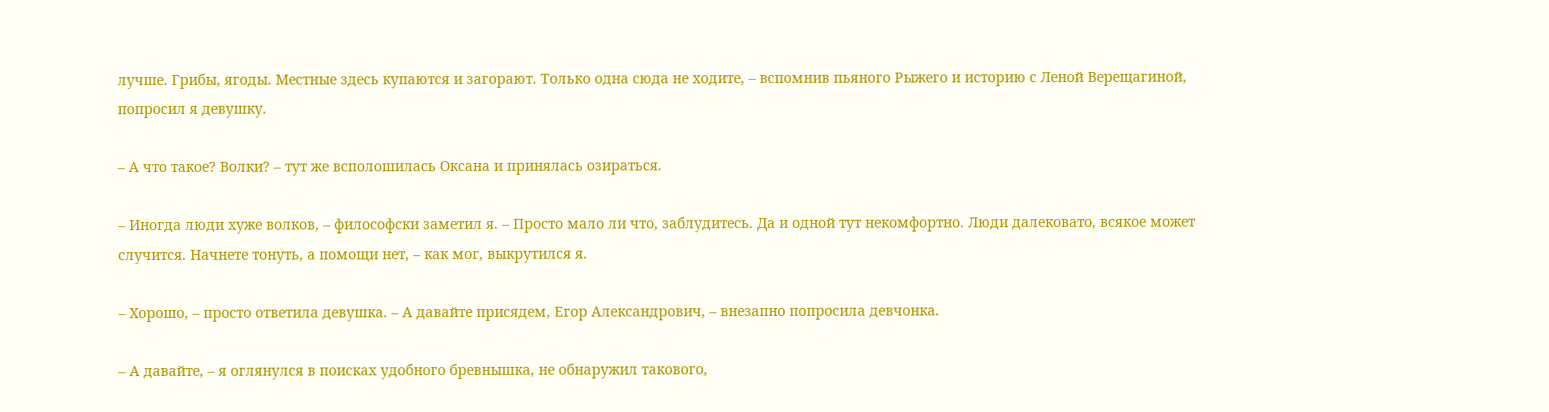лучше. Грибы, ягоды. Местные здесь купаются и загорают. Только одна сюда не ходите, – вспомнив пьяного Рыжего и историю с Леной Верещагиной, попросил я девушку.

– А что такое? Волки? – тут же всполошилась Оксана и принялась озираться.

– Иногда люди хуже волков, – философски заметил я. – Просто мало ли что, заблудитесь. Да и одной тут некомфортно. Люди далековато, всякое может случится. Начнете тонуть, а помощи нет, – как мог, выкрутился я.

– Хорошо, – просто ответила девушка. – А давайте присядем, Егор Александрович, – внезапно попросила девчонка.

– А давайте, – я оглянулся в поисках удобного бревнышка, не обнаружил такового,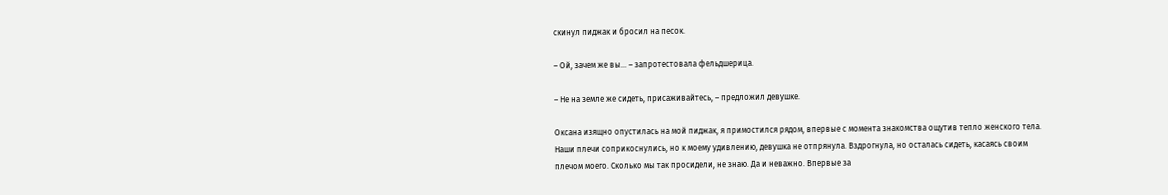скинул пиджак и бросил на песок.

– Ой, зачем же вы… – запротестовала фельдшерица.

– Не на земле же сидеть, присаживайтесь, – предложил девушке.

Оксана изящно опустилась на мой пиджак, я примостился рядом, впервые с момента знакомства ощутив тепло женского тела. Наши плечи соприкоснулись, но к моему удивлению, девушка не отпрянула. Вздрогнула, но осталась сидеть, касаясь своим плечом моего. Сколько мы так просидели, не знаю. Да и неважно. Впервые за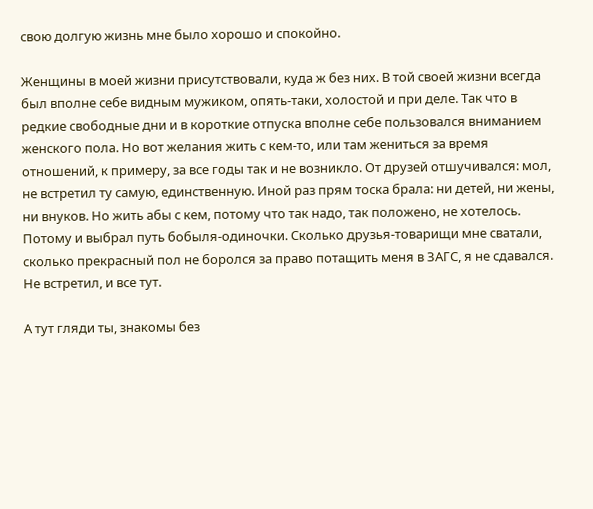свою долгую жизнь мне было хорошо и спокойно.

Женщины в моей жизни присутствовали, куда ж без них. В той своей жизни всегда был вполне себе видным мужиком, опять-таки, холостой и при деле. Так что в редкие свободные дни и в короткие отпуска вполне себе пользовался вниманием женского пола. Но вот желания жить с кем-то, или там жениться за время отношений, к примеру, за все годы так и не возникло. От друзей отшучивался: мол, не встретил ту самую, единственную. Иной раз прям тоска брала: ни детей, ни жены, ни внуков. Но жить абы с кем, потому что так надо, так положено, не хотелось. Потому и выбрал путь бобыля-одиночки. Сколько друзья-товарищи мне сватали, сколько прекрасный пол не боролся за право потащить меня в ЗАГС, я не сдавался. Не встретил, и все тут.

А тут гляди ты, знакомы без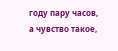году пару часов, а чувство такое,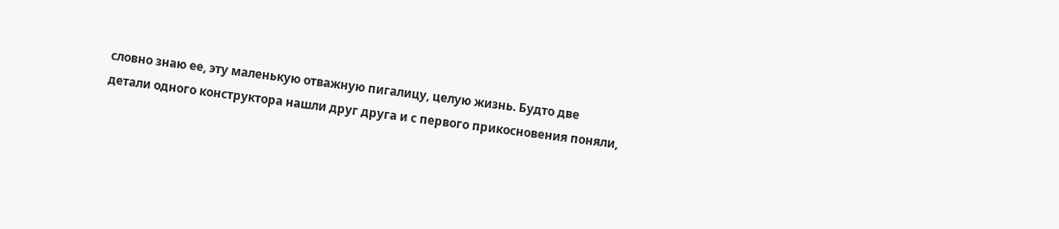словно знаю ее, эту маленькую отважную пигалицу, целую жизнь. Будто две детали одного конструктора нашли друг друга и с первого прикосновения поняли,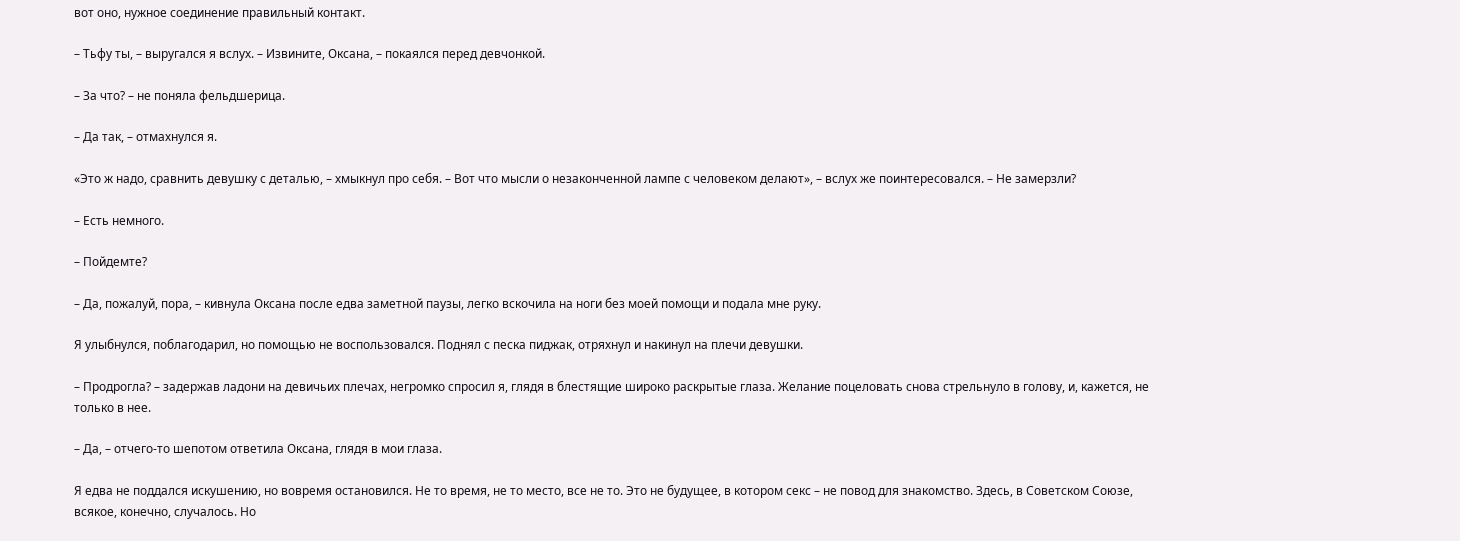вот оно, нужное соединение правильный контакт.

– Тьфу ты, – выругался я вслух. – Извините, Оксана, – покаялся перед девчонкой.

– За что? – не поняла фельдшерица.

– Да так, – отмахнулся я.

«Это ж надо, сравнить девушку с деталью, – хмыкнул про себя. – Вот что мысли о незаконченной лампе с человеком делают», – вслух же поинтересовался. – Не замерзли?

– Есть немного.

– Пойдемте?

– Да, пожалуй, пора, – кивнула Оксана после едва заметной паузы, легко вскочила на ноги без моей помощи и подала мне руку.

Я улыбнулся, поблагодарил, но помощью не воспользовался. Поднял с песка пиджак, отряхнул и накинул на плечи девушки.

– Продрогла? – задержав ладони на девичьих плечах, негромко спросил я, глядя в блестящие широко раскрытые глаза. Желание поцеловать снова стрельнуло в голову, и, кажется, не только в нее.

– Да, – отчего-то шепотом ответила Оксана, глядя в мои глаза.

Я едва не поддался искушению, но вовремя остановился. Не то время, не то место, все не то. Это не будущее, в котором секс – не повод для знакомство. Здесь, в Советском Союзе, всякое, конечно, случалось. Но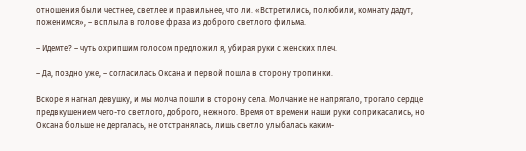отношения были честнее, светлее и правильнее, что ли. «Встретились, полюбили, комнату дадут, поженимся», – всплыла в голове фраза из доброго светлого фильма.

– Идемте? – чуть охрипшим голосом предложил я, убирая руки с женских плеч.

– Да, поздно уже, – согласилась Оксана и первой пошла в сторону тропинки.

Вскоре я нагнал девушку, и мы молча пошли в сторону села. Молчание не напрягало, трогало сердце предвкушением чего-то светлого, доброго, нежного. Время от времени наши руки соприкасались, но Оксана больше не дергалась, не отстранялась, лишь светло улыбалась каким-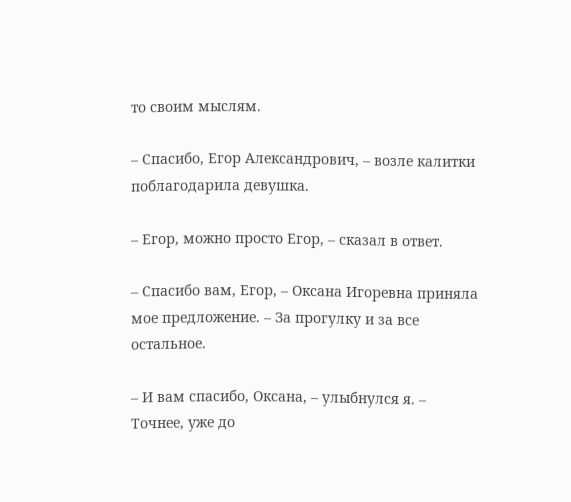то своим мыслям.

– Спасибо, Егор Александрович, – возле калитки поблагодарила девушка.

– Егор, можно просто Егор, – сказал в ответ.

– Спасибо вам, Егор, – Оксана Игоревна приняла мое предложение. – За прогулку и за все остальное.

– И вам спасибо, Оксана, – улыбнулся я. – Точнее, уже до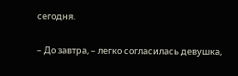сегодня.

– До завтра, – легко согласилась девушка,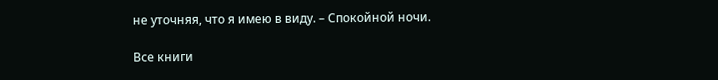не уточняя, что я имею в виду. – Спокойной ночи.

Все книги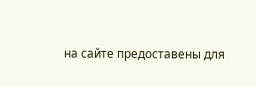на сайте предоставены для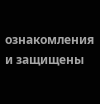ознакомления и защищены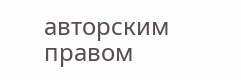авторским правом